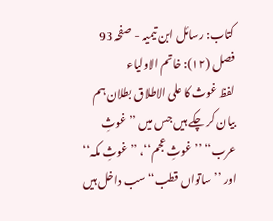کتاب: رسائل ابن تیمیہ - صفحہ 93
فصل (۱۲): خاتم الاولیاء
لفظ غوث کا علی الاطلاق بطلان ہم بیان کر چکے ہیں جس میں ’’غوثِ عرب‘‘ ’’غوثِ عجم‘‘، ’’غوثِ مکہ‘‘ اور ’’ساتواں قطب‘‘ سب داخل ہیں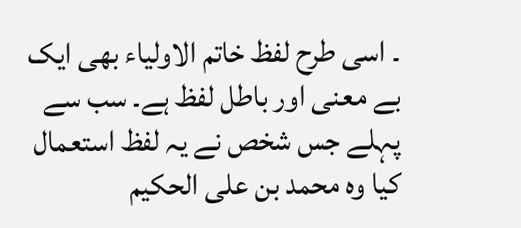۔ اسی طرح لفظ خاتم الاولیاء بھی ایک بے معنی اور باطل لفظ ہے۔ سب سے پہلے جس شخص نے یہ لفظ استعمال کیا وہ محمد بن علی الحکیم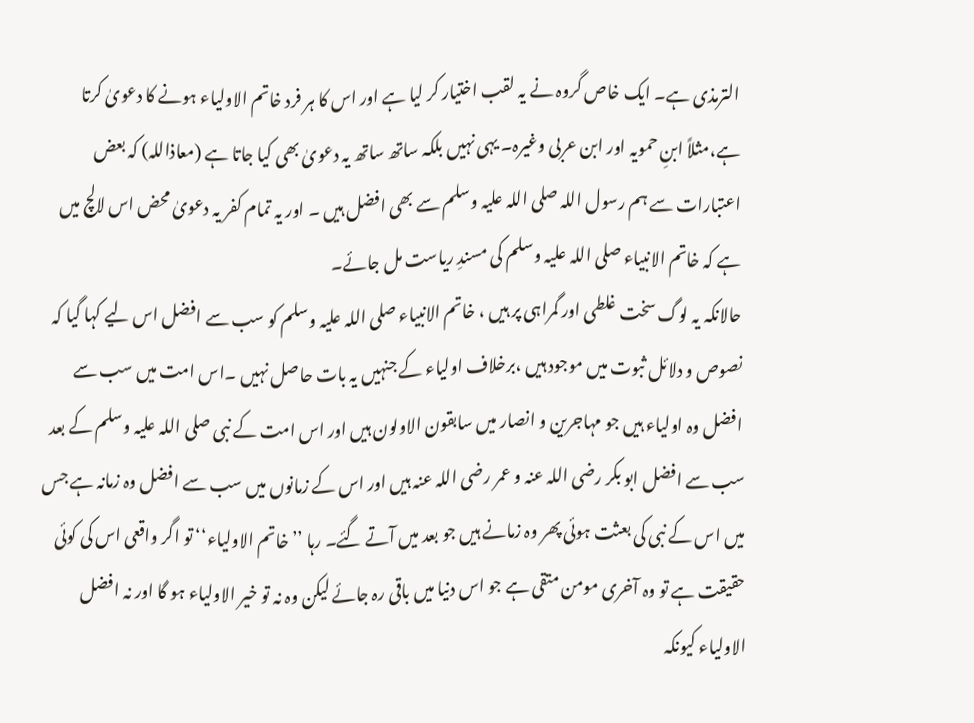الترمذی ہے۔ ایک خاص گروہ نے یہ لقب اختیار کر لیا ہے اور اس کا ہر فرد خاتم الاولیاء ہونے کا دعویٰ کرتا ہے،مثلاً ابنِ حمویہ اور ابن عربی وغیرہ۔ یہی نہیں بلکہ ساتھ ساتھ یہ دعویٰ بھی کیا جاتا ہے (معاذاللہ) کہ بعض اعتبارات سے ہم رسول اللہ صلی اللہ علیہ وسلم سے بھی افضل ہیں ۔ اور یہ تمام کفر یہ دعویٰ محض اس لالچ میں ہے کہ خاتم الانبیاء صلی اللہ علیہ وسلم کی مسندِ ریاست مل جائے۔
حالانکہ یہ لوگ سخت غلطی اور گمراہی پر ہیں ، خاتم الانبیاء صلی اللہ علیہ وسلم کو سب سے افضل اس لیے کہا گیا کہ نصوص و دلائل ثبوت میں موجود ہیں ،برخلاف اولیاء کے جنہیں یہ بات حاصل نہیں ۔اس امت میں سب سے افضل وہ اولیاء ہیں جو مہاجرین و انصار میں سابقون الاولون ہیں اور اس امت کے نبی صلی اللہ علیہ وسلم کے بعد سب سے افضل ابو بکر رضی اللہ عنہ و عمر رضی اللہ عنہ ہیں اور اس کے زمانوں میں سب سے افضل وہ زمانہ ہے جس میں اس کے نبی کی بعثت ہوئی پھر وہ زمانے ہیں جو بعد میں آتے گئے۔ رہا ’’ خاتم الاولیاء‘‘ تو اگر واقعی اس کی کوئی حقیقت ہے تو وہ آخری مومن متقی ہے جو اس دنیا میں باقی رہ جائے لیکن وہ نہ تو خیر الاولیاء ہو گا اور نہ افضل الاولیاء کیونکہ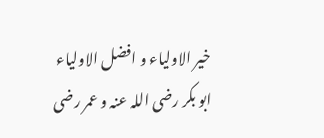خیر الاولیاء و افضل الاولیاء ابو بکر رضی اللہ عنہ و عمر رضی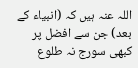اللہ عنہ ہیں کہ (انبیاء کے بعد) جن سے افضل پر کبھی سورج نہ طلوع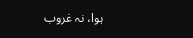ہوا، نہ غروب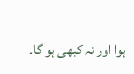ہوا اور نہ کبھی ہو گا۔